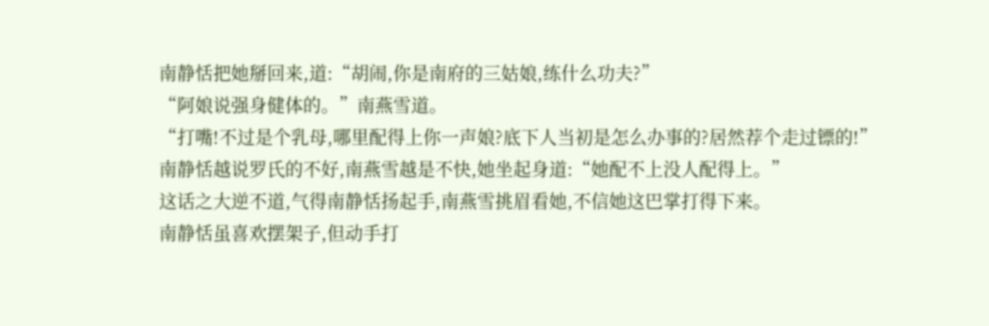南静恬把她掰回来,道:“胡闹,你是南府的三姑娘,练什么功夫?”
“阿娘说强身健体的。”南燕雪道。
“打嘴!不过是个乳母,哪里配得上你一声娘?底下人当初是怎么办事的?居然荐个走过镖的!”
南静恬越说罗氏的不好,南燕雪越是不快,她坐起身道:“她配不上没人配得上。”
这话之大逆不道,气得南静恬扬起手,南燕雪挑眉看她,不信她这巴掌打得下来。
南静恬虽喜欢摆架子,但动手打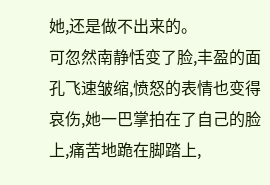她,还是做不出来的。
可忽然南静恬变了脸,丰盈的面孔飞速皱缩,愤怒的表情也变得哀伤,她一巴掌拍在了自己的脸上,痛苦地跪在脚踏上,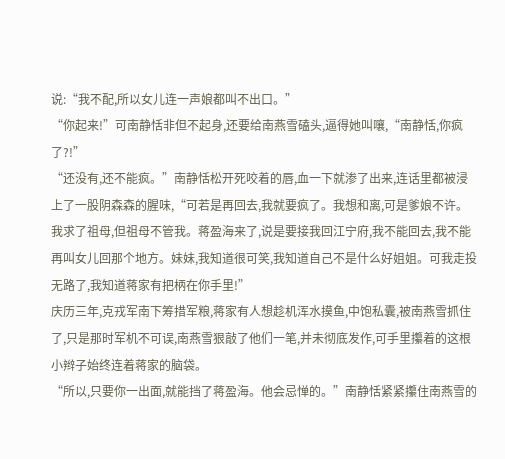说:“我不配,所以女儿连一声娘都叫不出口。”
“你起来!”可南静恬非但不起身,还要给南燕雪磕头,逼得她叫嚷,“南静恬,你疯了?!”
“还没有,还不能疯。”南静恬松开死咬着的唇,血一下就渗了出来,连话里都被浸上了一股阴森森的腥味,“可若是再回去,我就要疯了。我想和离,可是爹娘不许。我求了祖母,但祖母不管我。蒋盈海来了,说是要接我回江宁府,我不能回去,我不能再叫女儿回那个地方。妹妹,我知道很可笑,我知道自己不是什么好姐姐。可我走投无路了,我知道蒋家有把柄在你手里!”
庆历三年,克戎军南下筹措军粮,蒋家有人想趁机浑水摸鱼,中饱私囊,被南燕雪抓住了,只是那时军机不可误,南燕雪狠敲了他们一笔,并未彻底发作,可手里攥着的这根小辫子始终连着蒋家的脑袋。
“所以,只要你一出面,就能挡了蒋盈海。他会忌惮的。”南静恬紧紧攥住南燕雪的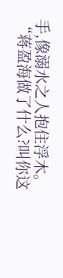手,像溺水之人抱住浮木。
“蒋盈海做了什么?叫你这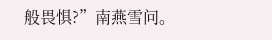般畏惧?”南燕雪问。